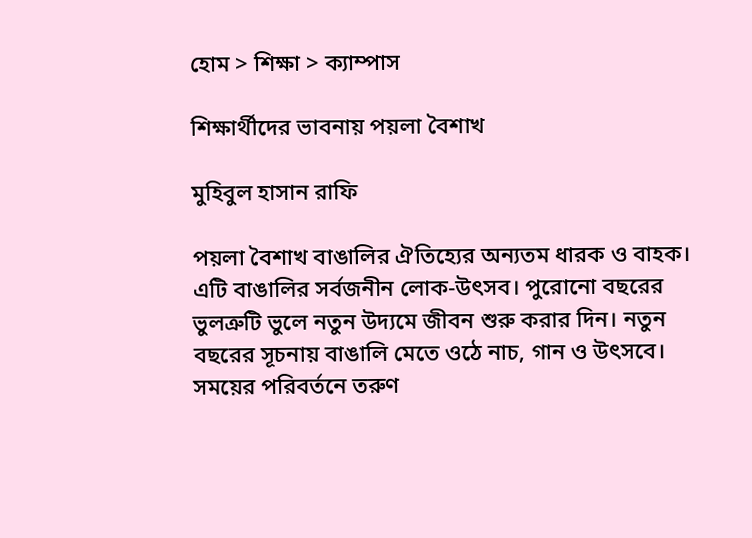হোম > শিক্ষা > ক্যাম্পাস

শিক্ষার্থীদের ভাবনায় পয়লা বৈশাখ

মুহিবুল হাসান রাফি

পয়লা বৈশাখ বাঙালির ঐতিহ্যের অন্যতম ধারক ও বাহক। এটি বাঙালির সর্বজনীন লোক-উৎসব। পুরোনো বছরের ভুলত্রুটি ভুলে নতুন উদ্যমে জীবন শুরু করার দিন। নতুন বছরের সূচনায় বাঙালি মেতে ওঠে নাচ, গান ও উৎসবে। সময়ের পরিবর্তনে তরুণ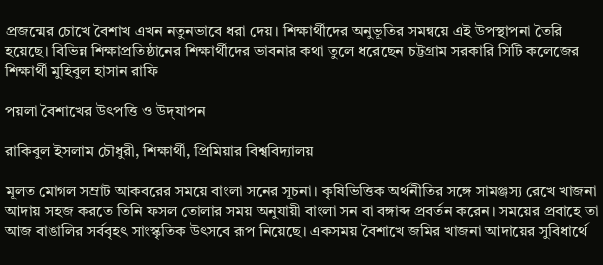প্রজন্মের চোখে বৈশাখ এখন নতুনভাবে ধরা দেয়। শিক্ষার্থীদের অনুভূতির সমন্বয়ে এই উপস্থাপনা তৈরি হয়েছে। বিভিন্ন শিক্ষাপ্রতিষ্ঠানের শিক্ষার্থীদের ভাবনার কথা তুলে ধরেছেন চট্টগ্রাম সরকারি সিটি কলেজের শিক্ষার্থী মুহিবুল হাসান রাফি

পয়লা বৈশাখের উৎপত্তি ও উদ্‌যাপন

রাকিবুল ইসলাম চৌধুরী, শিক্ষার্থী, প্রিমিয়ার বিশ্ববিদ্যালয়

মূলত মোগল সম্রাট আকবরের সময়ে বাংলা সনের সূচনা। কৃষিভিত্তিক অর্থনীতির সঙ্গে সামঞ্জস্য রেখে খাজনা আদায় সহজ করতে তিনি ফসল তোলার সময় অনুযায়ী বাংলা সন বা বঙ্গাব্দ প্রবর্তন করেন। সময়ের প্রবাহে তা আজ বাঙালির সর্ববৃহৎ সাংস্কৃতিক উৎসবে রূপ নিয়েছে। একসময় বৈশাখে জমির খাজনা আদায়ের সুবিধার্থে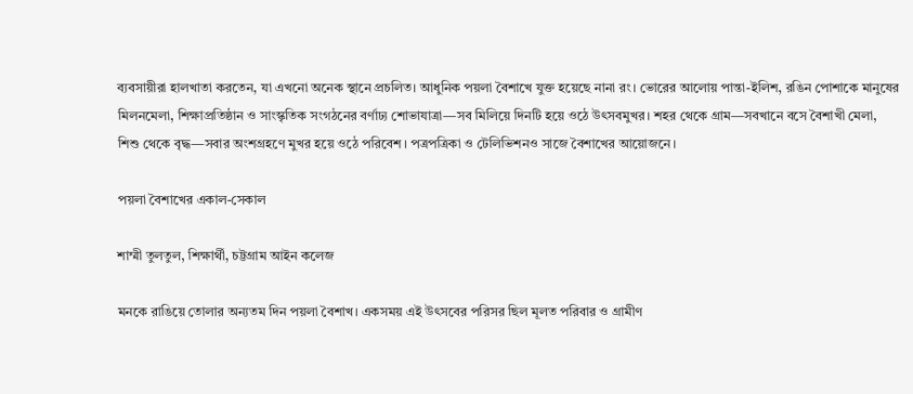ব্যবসায়ীরা হালখাতা করতেন, যা এখনো অনেক স্থানে প্রচলিত। আধুনিক পয়লা বৈশাখে যুক্ত হয়েছে নানা রং। ভোরের আলোয় পান্তা-ইলিশ, রঙিন পোশাকে মানুষের মিলনমেলা, শিক্ষাপ্রতিষ্ঠান ও সাংস্কৃতিক সংগঠনের বর্ণাঢ্য শোভাযাত্রা—সব মিলিয়ে দিনটি হয়ে ওঠে উৎসবমুখর। শহর থেকে গ্রাম—সবখানে বসে বৈশাখী মেলা, শিশু থেকে বৃদ্ধ—সবার অংশগ্রহণে মুখর হয়ে ওঠে পরিবেশ। পত্রপত্রিকা ও টেলিভিশনও সাজে বৈশাখের আয়োজনে।

পয়লা বৈশাখের একাল-সেকাল

শাম্মী তুলতুল, শিক্ষার্থী, চট্টগ্রাম আইন কলেজ

মনকে রাঙিয়ে তোলার অন্যতম দিন পয়লা বৈশাখ। একসময় এই উৎসবের পরিসর ছিল মূলত পরিবার ও গ্রামীণ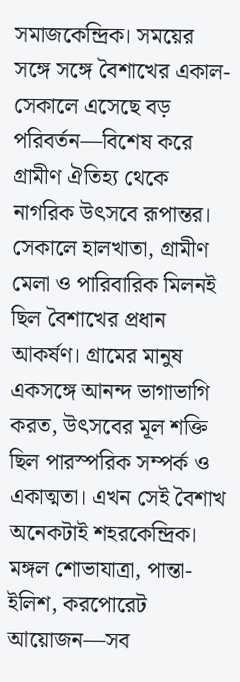সমাজকেন্দ্রিক। সময়ের সঙ্গে সঙ্গে বৈশাখের একাল-সেকালে এসেছে বড় পরিবর্তন—বিশেষ করে গ্রামীণ ঐতিহ্য থেকে নাগরিক উৎসবে রূপান্তর। সেকালে হালখাতা, গ্রামীণ মেলা ও পারিবারিক মিলনই ছিল বৈশাখের প্রধান আকর্ষণ। গ্রামের মানুষ একসঙ্গে আনন্দ ভাগাভাগি করত, উৎসবের মূল শক্তি ছিল পারস্পরিক সম্পর্ক ও একাত্মতা। এখন সেই বৈশাখ অনেকটাই শহরকেন্দ্রিক। মঙ্গল শোভাযাত্রা, পান্তা-ইলিশ, করপোরেট আয়োজন—সব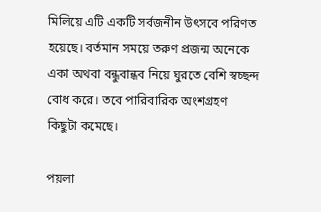মিলিয়ে এটি একটি সর্বজনীন উৎসবে পরিণত হয়েছে। বর্তমান সময়ে তরুণ প্রজন্ম অনেকে একা অথবা বন্ধুবান্ধব নিয়ে ঘুরতে বেশি স্বচ্ছন্দ বোধ করে। তবে পারিবারিক অংশগ্রহণ কিছুটা কমেছে।

পয়লা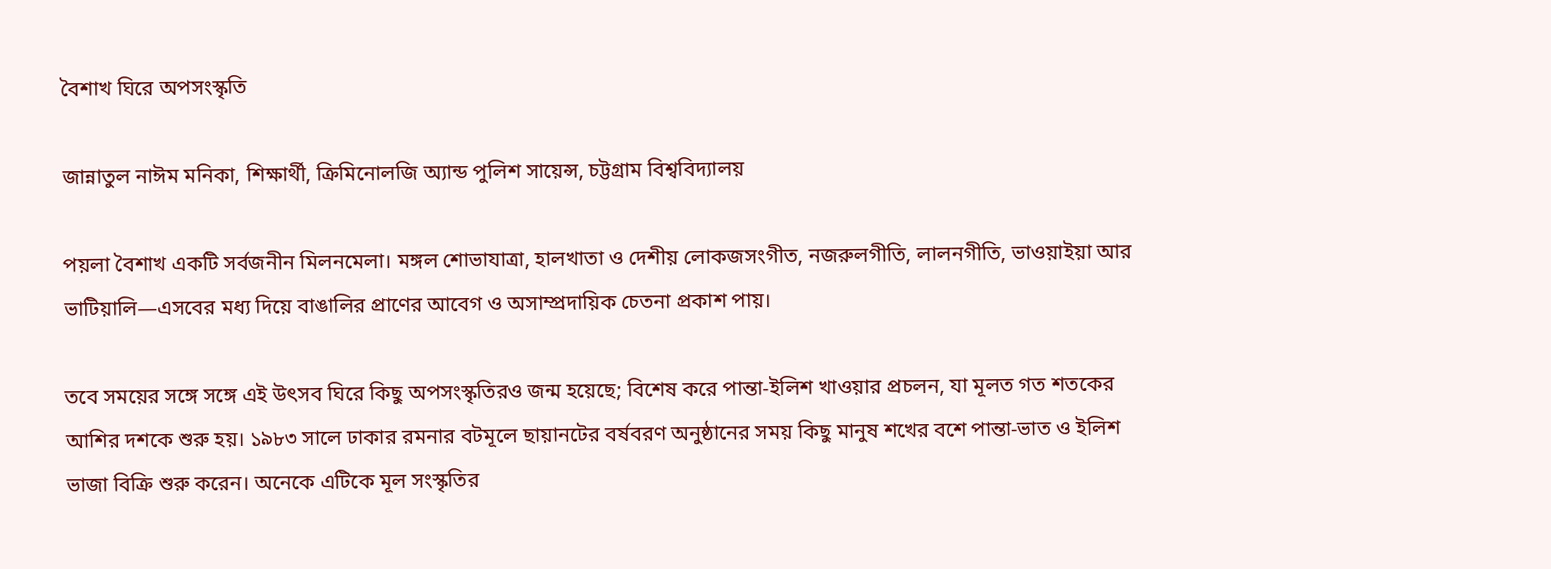বৈশাখ ঘিরে অপসংস্কৃতি

জান্নাতুল নাঈম মনিকা, শিক্ষার্থী, ক্রিমিনোলজি অ্যান্ড পুলিশ সায়েন্স, চট্টগ্রাম বিশ্ববিদ্যালয়

পয়লা বৈশাখ একটি সর্বজনীন মিলনমেলা। মঙ্গল শোভাযাত্রা, হালখাতা ও দেশীয় লোকজসংগীত, নজরুলগীতি, লালনগীতি, ভাওয়াইয়া আর ভাটিয়ালি—এসবের মধ্য দিয়ে বাঙালির প্রাণের আবেগ ও অসাম্প্রদায়িক চেতনা প্রকাশ পায়।

তবে সময়ের সঙ্গে সঙ্গে এই উৎসব ঘিরে কিছু অপসংস্কৃতিরও জন্ম হয়েছে; বিশেষ করে পান্তা-ইলিশ খাওয়ার প্রচলন, যা মূলত গত শতকের আশির দশকে শুরু হয়। ১৯৮৩ সালে ঢাকার রমনার বটমূলে ছায়ানটের বর্ষবরণ অনুষ্ঠানের সময় কিছু মানুষ শখের বশে পান্তা-ভাত ও ইলিশ ভাজা বিক্রি শুরু করেন। অনেকে এটিকে মূল সংস্কৃতির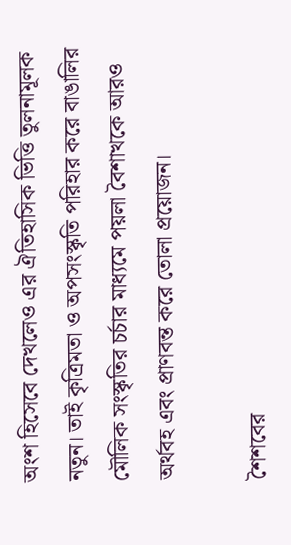অংশ হিসেবে দেখলেও এর ঐতিহাসিক ভিত্তি তুলনামূলক নতুন। তাই কৃত্রিমতা ও অপসংস্কৃতি পরিহার করে বাঙালির মৌলিক সংস্কৃতির চর্চার মাধ্যমে পয়লা বৈশাখকে আরও অর্থবহ এবং প্রাণবন্ত করে তোলা প্রয়োজন।

শৈশবের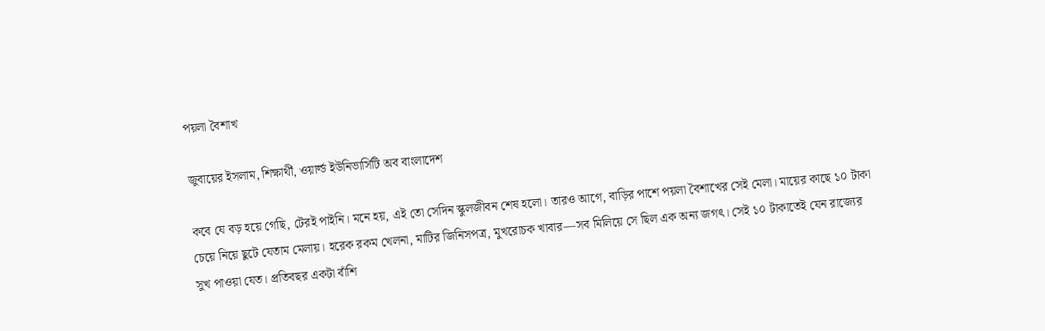পয়লা বৈশাখ

জুবায়ের ইসলাম, শিক্ষার্থী, ওয়ার্ল্ড ইউনিভার্সিটি অব বাংলাদেশ

কবে যে বড় হয়ে গেছি, টেরই পাইনি। মনে হয়, এই তো সেদিন স্কুলজীবন শেষ হলো। তারও আগে, বাড়ির পাশে পয়লা বৈশাখের সেই মেলা। মায়ের কাছে ১০ টাকা চেয়ে নিয়ে ছুটে যেতাম মেলায়। হরেক রকম খেলনা, মাটির জিনিসপত্র, মুখরোচক খাবার—সব মিলিয়ে সে ছিল এক অন্য জগৎ। সেই ১০ টাকাতেই যেন রাজ্যের সুখ পাওয়া যেত। প্রতিবছর একটা বাঁশি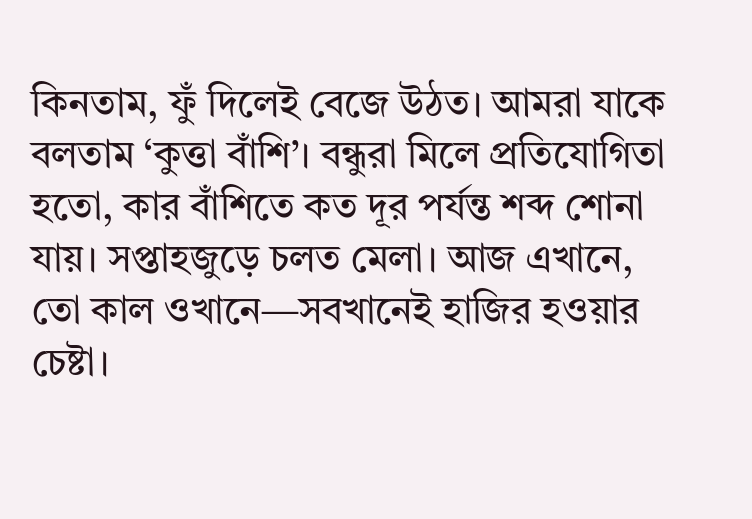কিনতাম, ফুঁ দিলেই বেজে উঠত। আমরা যাকে বলতাম ‘কুত্তা বাঁশি’। বন্ধুরা মিলে প্রতিযোগিতা হতো, কার বাঁশিতে কত দূর পর্যন্ত শব্দ শোনা যায়। সপ্তাহজুড়ে চলত মেলা। আজ এখানে, তো কাল ওখানে—সবখানেই হাজির হওয়ার চেষ্টা।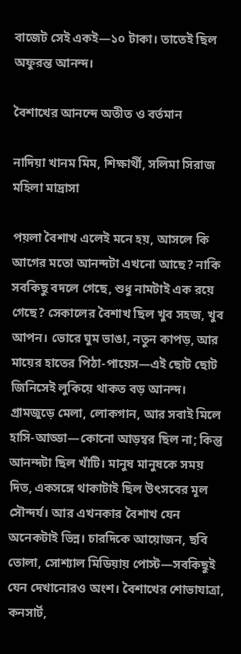বাজেট সেই একই—১০ টাকা। তাতেই ছিল অফুরন্ত আনন্দ।

বৈশাখের আনন্দে অতীত ও বর্তমান

নাদিয়া খানম মিম, শিক্ষার্থী, সলিমা সিরাজ মহিলা মাদ্রাসা

পয়লা বৈশাখ এলেই মনে হয়, আসলে কি আগের মতো আনন্দটা এখনো আছে? নাকি সবকিছু বদলে গেছে, শুধু নামটাই এক রয়ে গেছে? সেকালের বৈশাখ ছিল খুব সহজ, খুব আপন। ভোরে ঘুম ভাঙা, নতুন কাপড়, আর মায়ের হাতের পিঠা-পায়েস—এই ছোট ছোট জিনিসেই লুকিয়ে থাকত বড় আনন্দ। গ্রামজুড়ে মেলা, লোকগান, আর সবাই মিলে হাসি-আড্ডা—কোনো আড়ম্বর ছিল না; কিন্তু আনন্দটা ছিল খাঁটি। মানুষ মানুষকে সময় দিত, একসঙ্গে থাকাটাই ছিল উৎসবের মূল সৌন্দর্য। আর এখনকার বৈশাখ যেন অনেকটাই ভিন্ন। চারদিকে আয়োজন, ছবি তোলা, সোশ্যাল মিডিয়ায় পোস্ট—সবকিছুই যেন দেখানোরও অংশ। বৈশাখের শোভাযাত্রা, কনসার্ট,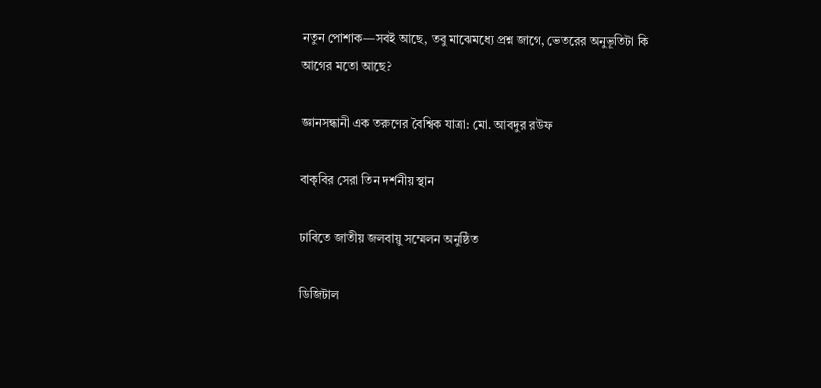নতুন পোশাক—সবই আছে, তবু মাঝেমধ্যে প্রশ্ন জাগে, ভেতরের অনুভূতিটা কি আগের মতো আছে?

জ্ঞানসন্ধানী এক তরুণের বৈশ্বিক যাত্রা: মো. আবদুর রউফ

বাকৃবির সেরা তিন দর্শনীয় স্থান

ঢাবিতে জাতীয় জলবায়ু সম্মেলন অনুষ্ঠিত

ডিজিটাল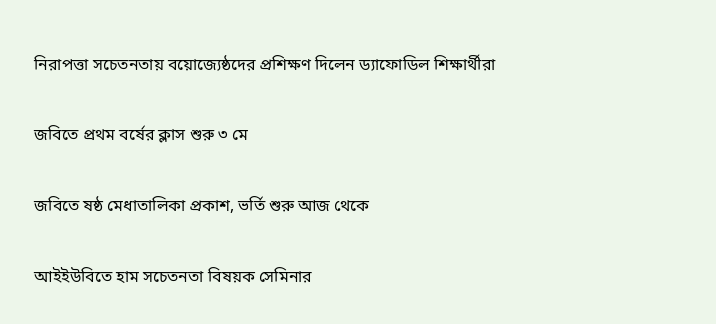নিরাপত্তা সচেতনতায় বয়োজ্যেষ্ঠদের প্রশিক্ষণ দিলেন ড্যাফোডিল শিক্ষার্থীরা

জবিতে প্রথম বর্ষের ক্লাস শুরু ৩ মে

জবিতে ষষ্ঠ মেধাতালিকা প্রকাশ, ভর্তি শুরু আজ থেকে

আইইউবিতে হাম সচেতনতা বিষয়ক সেমিনার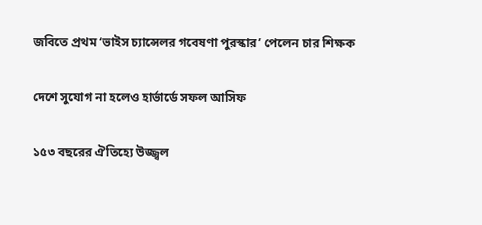জবিতে প্রথম ‘ভাইস চ্যান্সেলর গবেষণা পুরস্কার’ পেলেন চার শিক্ষক

দেশে সুযোগ না হলেও হার্ভার্ডে সফল আসিফ

১৫৩ বছরের ঐতিহ্যে উজ্জ্বল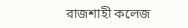রাজশাহী কলেজ